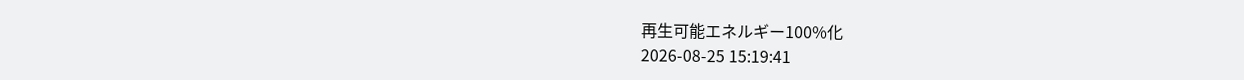再生可能エネルギー100%化
2026-08-25 15:19:41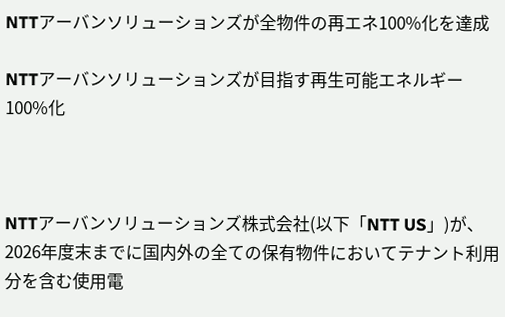NTTアーバンソリューションズが全物件の再エネ100%化を達成

NTTアーバンソリューションズが目指す再生可能エネルギー100%化



NTTアーバンソリューションズ株式会社(以下「NTT US」)が、2026年度末までに国内外の全ての保有物件においてテナント利用分を含む使用電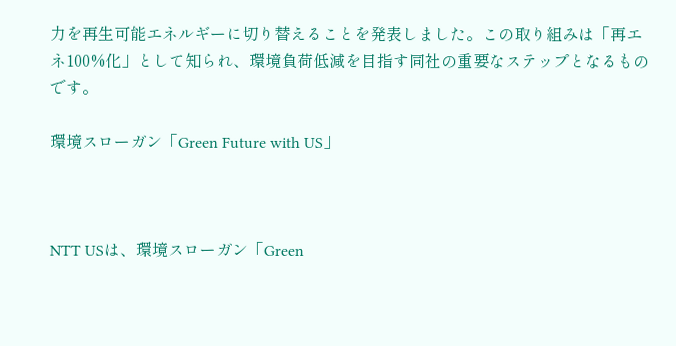力を再生可能エネルギーに切り替えることを発表しました。この取り組みは「再エネ100%化」として知られ、環境負荷低減を目指す同社の重要なステップとなるものです。

環境スローガン「Green Future with US」



NTT USは、環境スローガン「Green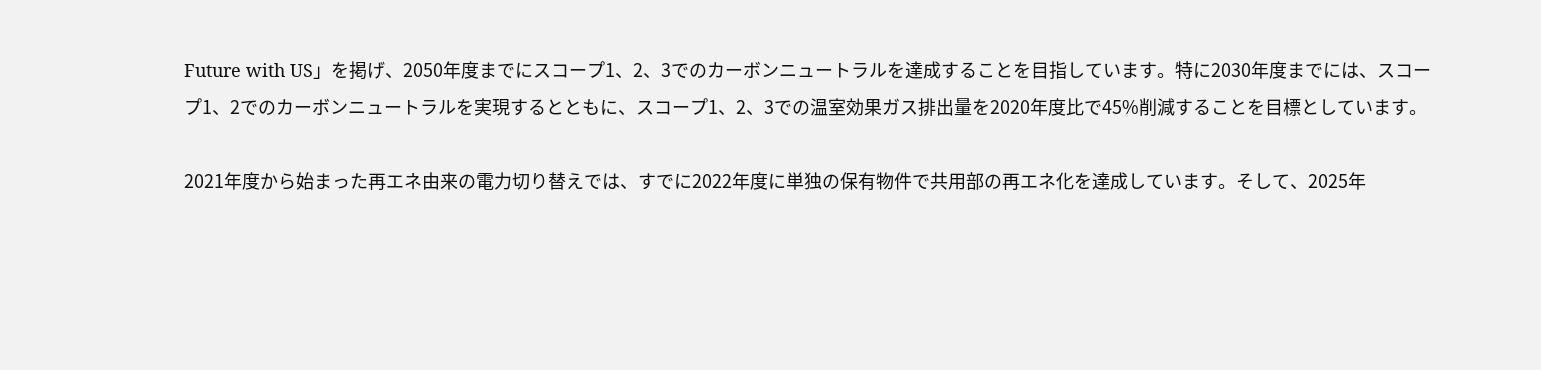Future with US」を掲げ、2050年度までにスコープ1、2、3でのカーボンニュートラルを達成することを目指しています。特に2030年度までには、スコープ1、2でのカーボンニュートラルを実現するとともに、スコープ1、2、3での温室効果ガス排出量を2020年度比で45%削減することを目標としています。

2021年度から始まった再エネ由来の電力切り替えでは、すでに2022年度に単独の保有物件で共用部の再エネ化を達成しています。そして、2025年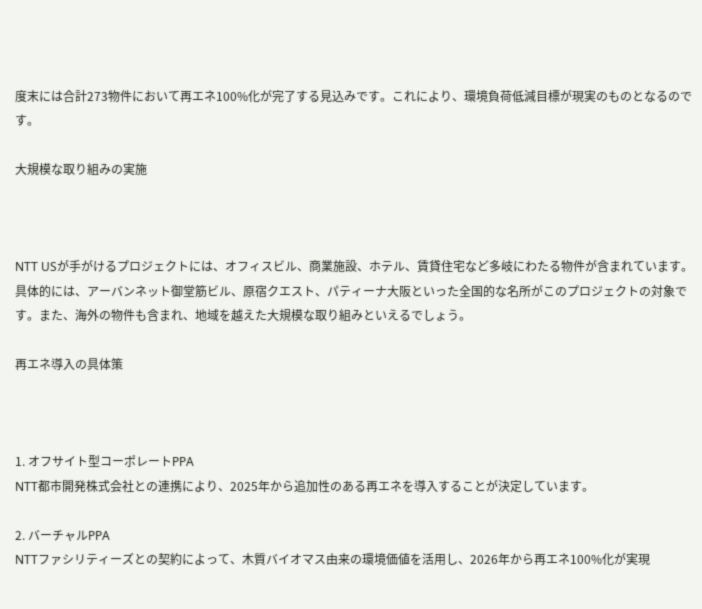度末には合計273物件において再エネ100%化が完了する見込みです。これにより、環境負荷低減目標が現実のものとなるのです。

大規模な取り組みの実施



NTT USが手がけるプロジェクトには、オフィスビル、商業施設、ホテル、賃貸住宅など多岐にわたる物件が含まれています。具体的には、アーバンネット御堂筋ビル、原宿クエスト、パティーナ大阪といった全国的な名所がこのプロジェクトの対象です。また、海外の物件も含まれ、地域を越えた大規模な取り組みといえるでしょう。

再エネ導入の具体策



1. オフサイト型コーポレートPPA
NTT都市開発株式会社との連携により、2025年から追加性のある再エネを導入することが決定しています。

2. バーチャルPPA
NTTファシリティーズとの契約によって、木質バイオマス由来の環境価値を活用し、2026年から再エネ100%化が実現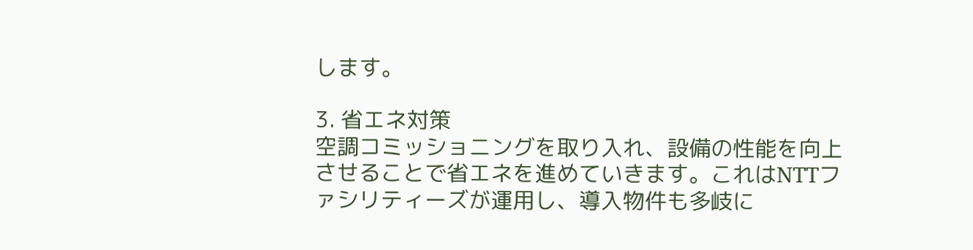します。

3. 省エネ対策
空調コミッショニングを取り入れ、設備の性能を向上させることで省エネを進めていきます。これはNTTファシリティーズが運用し、導入物件も多岐に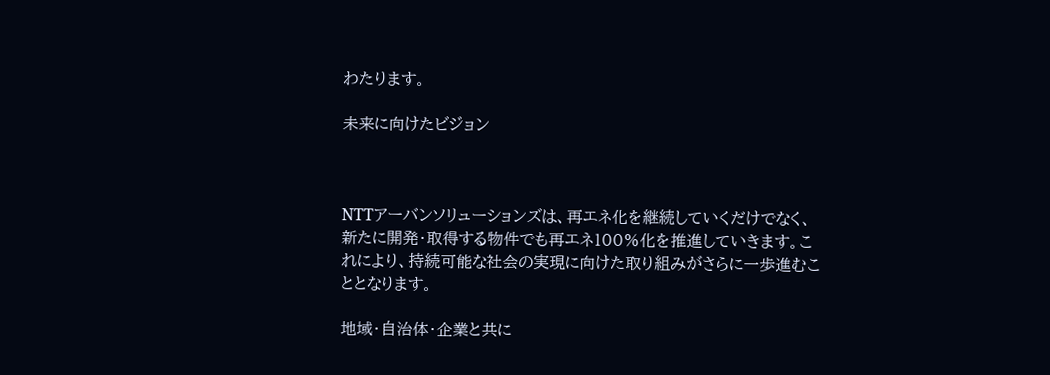わたります。

未来に向けたビジョン



NTTアーバンソリューションズは、再エネ化を継続していくだけでなく、新たに開発・取得する物件でも再エネ100%化を推進していきます。これにより、持続可能な社会の実現に向けた取り組みがさらに一歩進むこととなります。

地域・自治体・企業と共に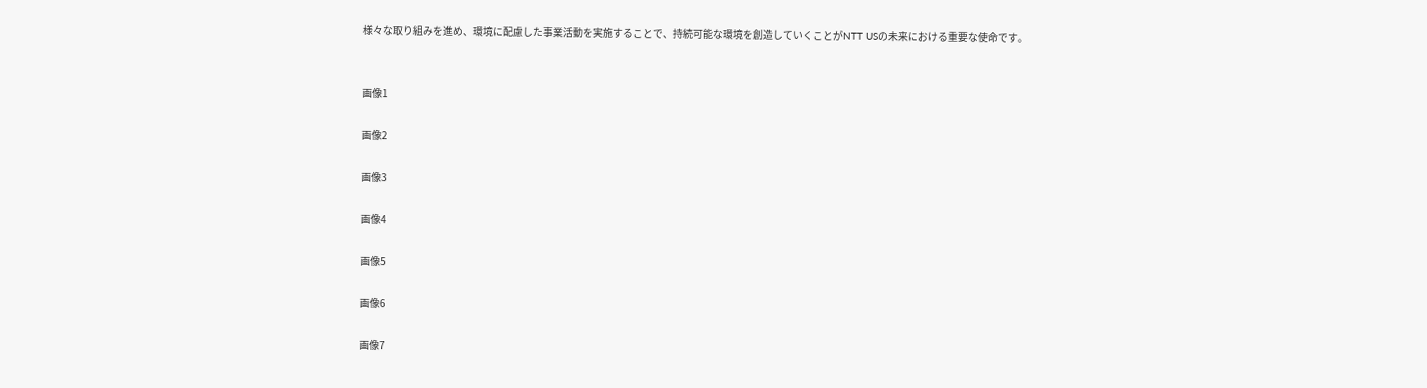様々な取り組みを進め、環境に配慮した事業活動を実施することで、持続可能な環境を創造していくことがNTT USの未来における重要な使命です。


画像1

画像2

画像3

画像4

画像5

画像6

画像7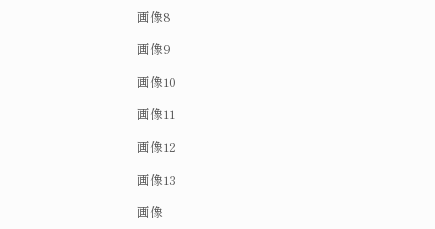画像8

画像9

画像10

画像11

画像12

画像13

画像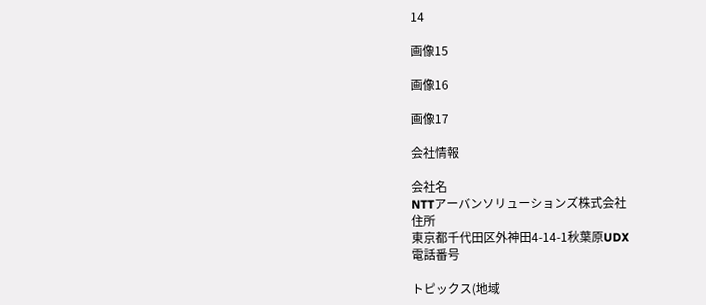14

画像15

画像16

画像17

会社情報

会社名
NTTアーバンソリューションズ株式会社
住所
東京都千代田区外神田4-14-1秋葉原UDX
電話番号

トピックス(地域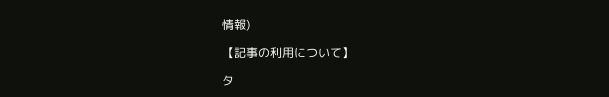情報)

【記事の利用について】

タ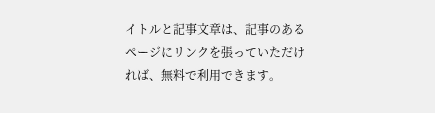イトルと記事文章は、記事のあるページにリンクを張っていただければ、無料で利用できます。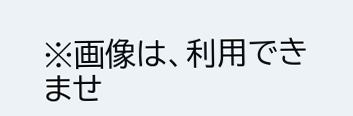※画像は、利用できませ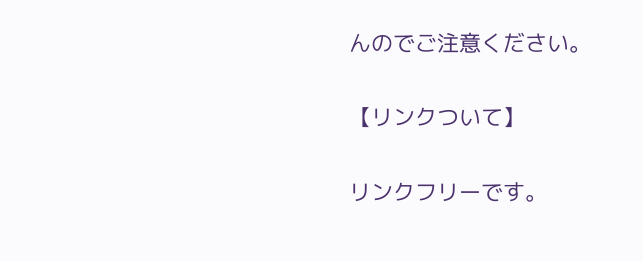んのでご注意ください。

【リンクついて】

リンクフリーです。